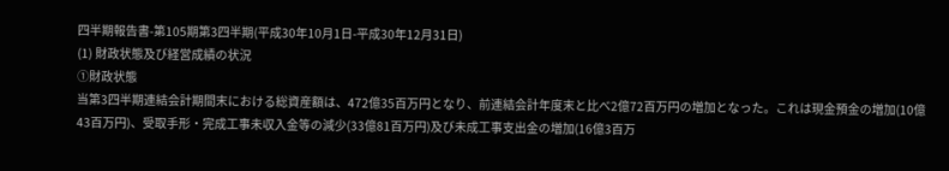四半期報告書-第105期第3四半期(平成30年10月1日-平成30年12月31日)
(1) 財政状態及び経営成績の状況
①財政状態
当第3四半期連結会計期間末における総資産額は、472億35百万円となり、前連結会計年度末と比べ2億72百万円の増加となった。これは現金預金の増加(10億43百万円)、受取手形・完成工事未収入金等の減少(33億81百万円)及び未成工事支出金の増加(16億3百万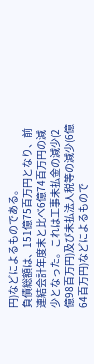円)などによるものである。
負債総額は、151億75百万円となり、前連結会計年度末と比べ6億74百万円の減少となった。これは工事未払金の減少(2億98百万円)及び未払法人税等の減少(6億64百万円)などによるもので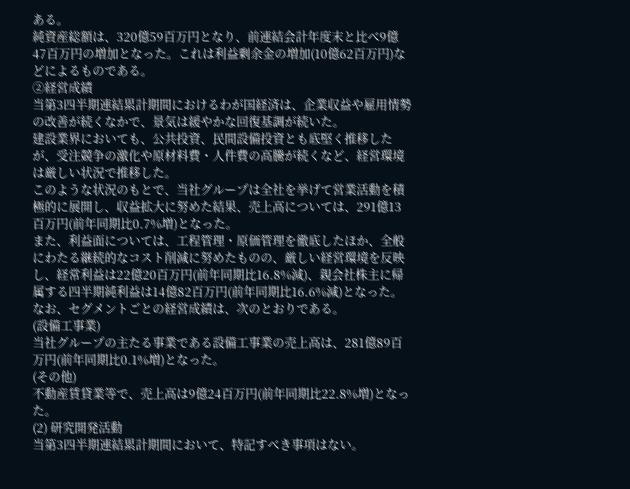ある。
純資産総額は、320億59百万円となり、前連結会計年度末と比べ9億47百万円の増加となった。これは利益剰余金の増加(10億62百万円)などによるものである。
②経営成績
当第3四半期連結累計期間におけるわが国経済は、企業収益や雇用情勢の改善が続くなかで、景気は緩やかな回復基調が続いた。
建設業界においても、公共投資、民間設備投資とも底堅く推移したが、受注競争の激化や原材料費・人件費の高騰が続くなど、経営環境は厳しい状況で推移した。
このような状況のもとで、当社グループは全社を挙げて営業活動を積極的に展開し、収益拡大に努めた結果、売上高については、291億13百万円(前年同期比0.7%増)となった。
また、利益面については、工程管理・原価管理を徹底したほか、全般にわたる継続的なコスト削減に努めたものの、厳しい経営環境を反映し、経常利益は22億20百万円(前年同期比16.8%減)、親会社株主に帰属する四半期純利益は14億82百万円(前年同期比16.6%減)となった。
なお、セグメントごとの経営成績は、次のとおりである。
(設備工事業)
当社グループの主たる事業である設備工事業の売上高は、281億89百万円(前年同期比0.1%増)となった。
(その他)
不動産賃貸業等で、売上高は9億24百万円(前年同期比22.8%増)となった。
(2) 研究開発活動
当第3四半期連結累計期間において、特記すべき事項はない。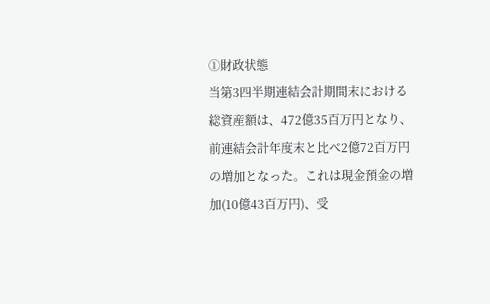①財政状態
当第3四半期連結会計期間末における総資産額は、472億35百万円となり、前連結会計年度末と比べ2億72百万円の増加となった。これは現金預金の増加(10億43百万円)、受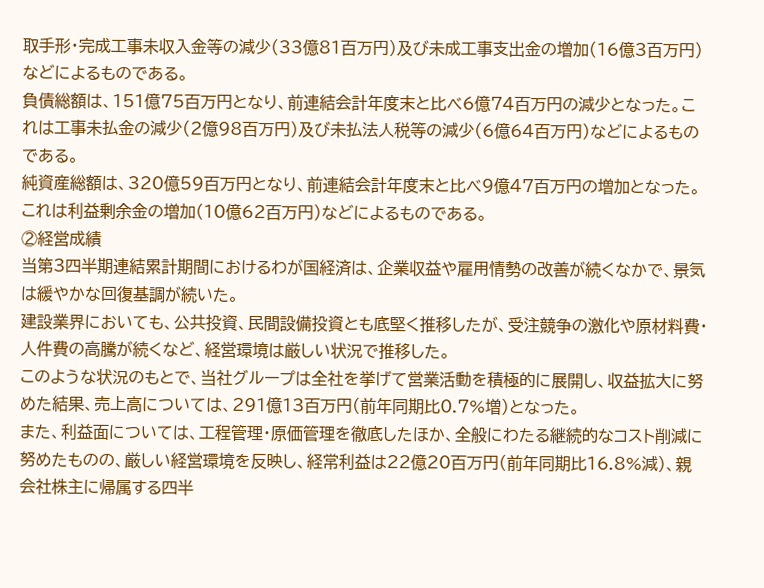取手形・完成工事未収入金等の減少(33億81百万円)及び未成工事支出金の増加(16億3百万円)などによるものである。
負債総額は、151億75百万円となり、前連結会計年度末と比べ6億74百万円の減少となった。これは工事未払金の減少(2億98百万円)及び未払法人税等の減少(6億64百万円)などによるものである。
純資産総額は、320億59百万円となり、前連結会計年度末と比べ9億47百万円の増加となった。これは利益剰余金の増加(10億62百万円)などによるものである。
②経営成績
当第3四半期連結累計期間におけるわが国経済は、企業収益や雇用情勢の改善が続くなかで、景気は緩やかな回復基調が続いた。
建設業界においても、公共投資、民間設備投資とも底堅く推移したが、受注競争の激化や原材料費・人件費の高騰が続くなど、経営環境は厳しい状況で推移した。
このような状況のもとで、当社グループは全社を挙げて営業活動を積極的に展開し、収益拡大に努めた結果、売上高については、291億13百万円(前年同期比0.7%増)となった。
また、利益面については、工程管理・原価管理を徹底したほか、全般にわたる継続的なコスト削減に努めたものの、厳しい経営環境を反映し、経常利益は22億20百万円(前年同期比16.8%減)、親会社株主に帰属する四半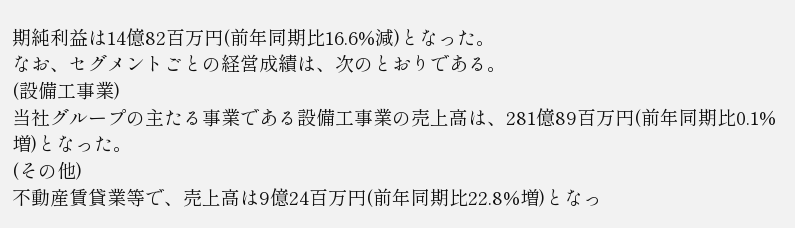期純利益は14億82百万円(前年同期比16.6%減)となった。
なお、セグメントごとの経営成績は、次のとおりである。
(設備工事業)
当社グループの主たる事業である設備工事業の売上高は、281億89百万円(前年同期比0.1%増)となった。
(その他)
不動産賃貸業等で、売上高は9億24百万円(前年同期比22.8%増)となっ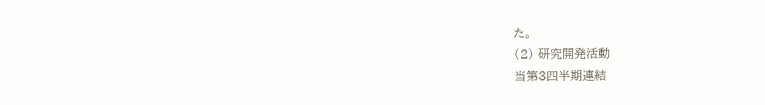た。
(2) 研究開発活動
当第3四半期連結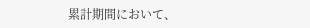累計期間において、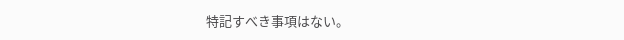特記すべき事項はない。